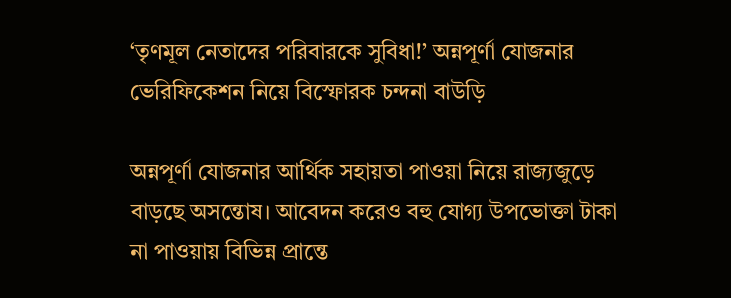‘তৃণমূল নেতাদের পরিবারকে সুবিধা!’ অন্নপূর্ণা যোজনার ভেরিফিকেশন নিয়ে বিস্ফোরক চন্দনা বাউড়ি

অন্নপূর্ণা যোজনার আর্থিক সহায়তা পাওয়া নিয়ে রাজ্যজুড়ে বাড়ছে অসন্তোষ। আবেদন করেও বহু যোগ্য উপভোক্তা টাকা না পাওয়ায় বিভিন্ন প্রান্তে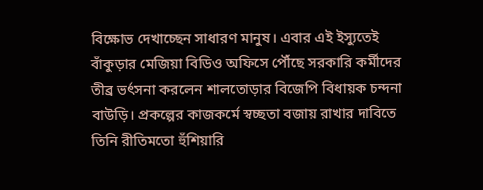বিক্ষোভ দেখাচ্ছেন সাধারণ মানুষ। এবার এই ইস্যুতেই বাঁকুড়ার মেজিয়া বিডিও অফিসে পৌঁছে সরকারি কর্মীদের তীব্র ভর্ৎসনা করলেন শালতোড়ার বিজেপি বিধায়ক চন্দনা বাউড়ি। প্রকল্পের কাজকর্মে স্বচ্ছতা বজায় রাখার দাবিতে তিনি রীতিমতো হুঁশিয়ারি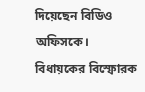দিয়েছেন বিডিও অফিসকে।
বিধায়কের বিস্ফোরক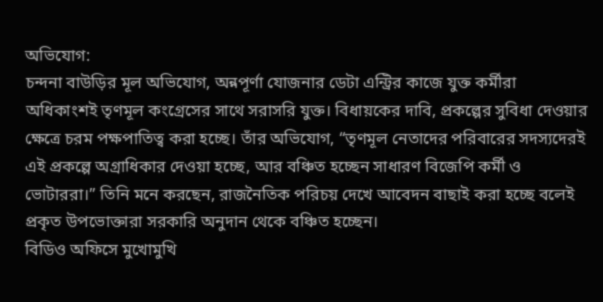অভিযোগ:
চন্দনা বাউড়ির মূল অভিযোগ, অন্নপূর্ণা যোজনার ডেটা এন্ট্রির কাজে যুক্ত কর্মীরা অধিকাংশই তৃণমূল কংগ্রেসের সাথে সরাসরি যুক্ত। বিধায়কের দাবি, প্রকল্পের সুবিধা দেওয়ার ক্ষেত্রে চরম পক্ষপাতিত্ব করা হচ্ছে। তাঁর অভিযোগ, “তৃণমূল নেতাদের পরিবারের সদস্যদেরই এই প্রকল্পে অগ্রাধিকার দেওয়া হচ্ছে, আর বঞ্চিত হচ্ছেন সাধারণ বিজেপি কর্মী ও ভোটাররা।” তিনি মনে করছেন, রাজনৈতিক পরিচয় দেখে আবেদন বাছাই করা হচ্ছে বলেই প্রকৃত উপভোক্তারা সরকারি অনুদান থেকে বঞ্চিত হচ্ছেন।
বিডিও অফিসে মুখোমুখি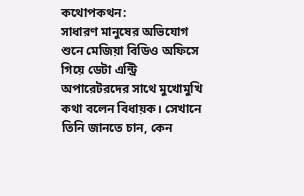কথোপকথন:
সাধারণ মানুষের অভিযোগ শুনে মেজিয়া বিডিও অফিসে গিয়ে ডেটা এন্ট্রি অপারেটরদের সাথে মুখোমুখি কথা বলেন বিধায়ক। সেখানে তিনি জানতে চান, কেন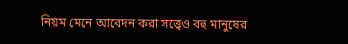নিয়ম মেনে আবেদন করা সত্ত্বেও বহু মানুষের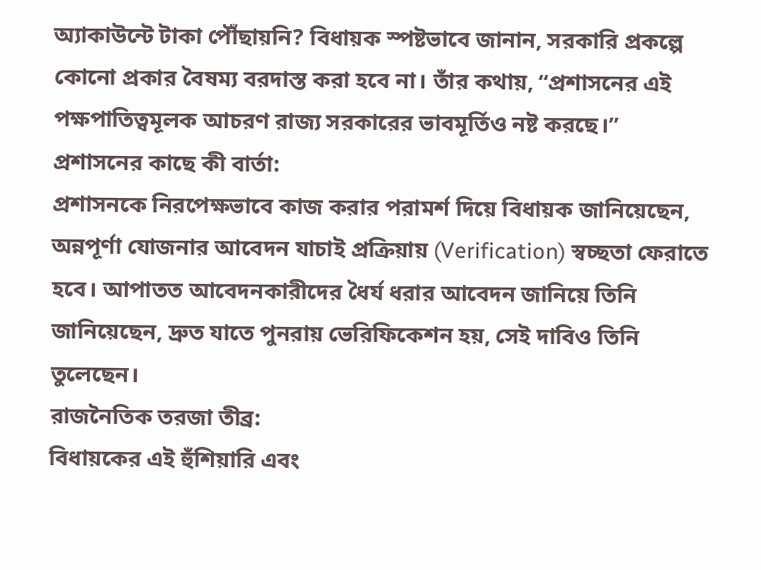অ্যাকাউন্টে টাকা পৌঁছায়নি? বিধায়ক স্পষ্টভাবে জানান, সরকারি প্রকল্পে কোনো প্রকার বৈষম্য বরদাস্ত করা হবে না। তাঁর কথায়, “প্রশাসনের এই পক্ষপাতিত্বমূলক আচরণ রাজ্য সরকারের ভাবমূর্তিও নষ্ট করছে।”
প্রশাসনের কাছে কী বার্তা:
প্রশাসনকে নিরপেক্ষভাবে কাজ করার পরামর্শ দিয়ে বিধায়ক জানিয়েছেন, অন্নপূর্ণা যোজনার আবেদন যাচাই প্রক্রিয়ায় (Verification) স্বচ্ছতা ফেরাতে হবে। আপাতত আবেদনকারীদের ধৈর্য ধরার আবেদন জানিয়ে তিনি জানিয়েছেন, দ্রুত যাতে পুনরায় ভেরিফিকেশন হয়, সেই দাবিও তিনি তুলেছেন।
রাজনৈতিক তরজা তীব্র:
বিধায়কের এই হুঁশিয়ারি এবং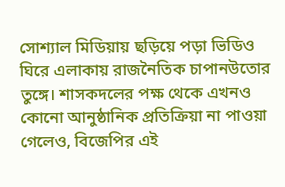সোশ্যাল মিডিয়ায় ছড়িয়ে পড়া ভিডিও ঘিরে এলাকায় রাজনৈতিক চাপানউতোর তুঙ্গে। শাসকদলের পক্ষ থেকে এখনও কোনো আনুষ্ঠানিক প্রতিক্রিয়া না পাওয়া গেলেও, বিজেপির এই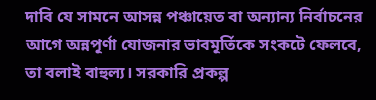দাবি যে সামনে আসন্ন পঞ্চায়েত বা অন্যান্য নির্বাচনের আগে অন্নপূর্ণা যোজনার ভাবমূর্তিকে সংকটে ফেলবে, তা বলাই বাহুল্য। সরকারি প্রকল্প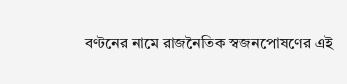বণ্টনের নামে রাজনৈতিক স্বজনপোষণের এই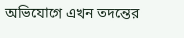অভিযোগে এখন তদন্তের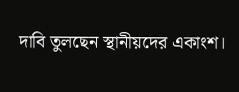দাবি তুলছেন স্থানীয়দের একাংশ।